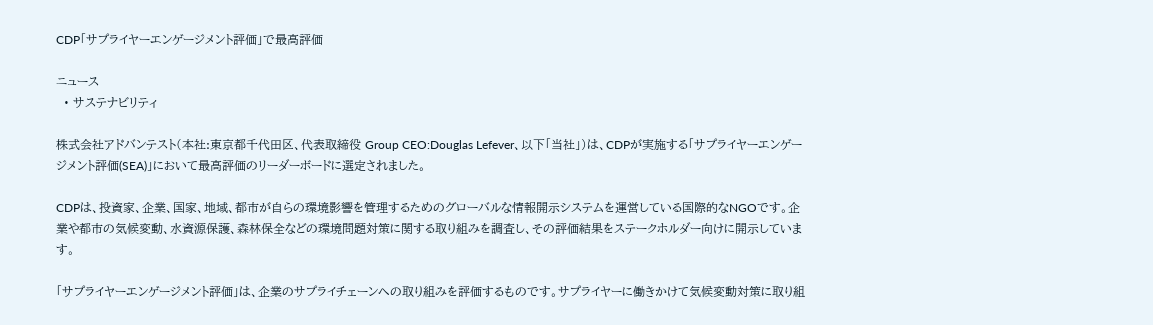CDP「サプライヤーエンゲージメント評価」で最高評価

ニュース
  • サステナビリティ

株式会社アドバンテスト(本社:東京都千代田区、代表取締役 Group CEO:Douglas Lefever、以下「当社」)は、CDPが実施する「サプライヤーエンゲージメント評価(SEA)」において最高評価のリーダーボードに選定されました。

CDPは、投資家、企業、国家、地域、都市が自らの環境影響を管理するためのグローバルな情報開示システムを運営している国際的なNGOです。企業や都市の気候変動、水資源保護、森林保全などの環境問題対策に関する取り組みを調査し、その評価結果をステークホルダー向けに開示しています。

「サプライヤーエンゲージメント評価」は、企業のサプライチェーンへの取り組みを評価するものです。サプライヤーに働きかけて気候変動対策に取り組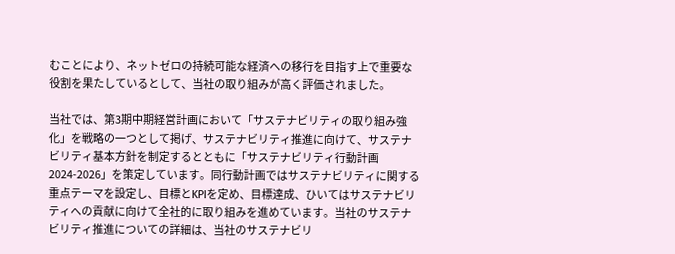むことにより、ネットゼロの持続可能な経済への移行を目指す上で重要な役割を果たしているとして、当社の取り組みが高く評価されました。

当社では、第3期中期経営計画において「サステナビリティの取り組み強化」を戦略の一つとして掲げ、サステナビリティ推進に向けて、サステナビリティ基本方針を制定するとともに「サステナビリティ行動計画2024-2026」を策定しています。同行動計画ではサステナビリティに関する重点テーマを設定し、目標とKPIを定め、目標達成、ひいてはサステナビリティへの貢献に向けて全社的に取り組みを進めています。当社のサステナビリティ推進についての詳細は、当社のサステナビリ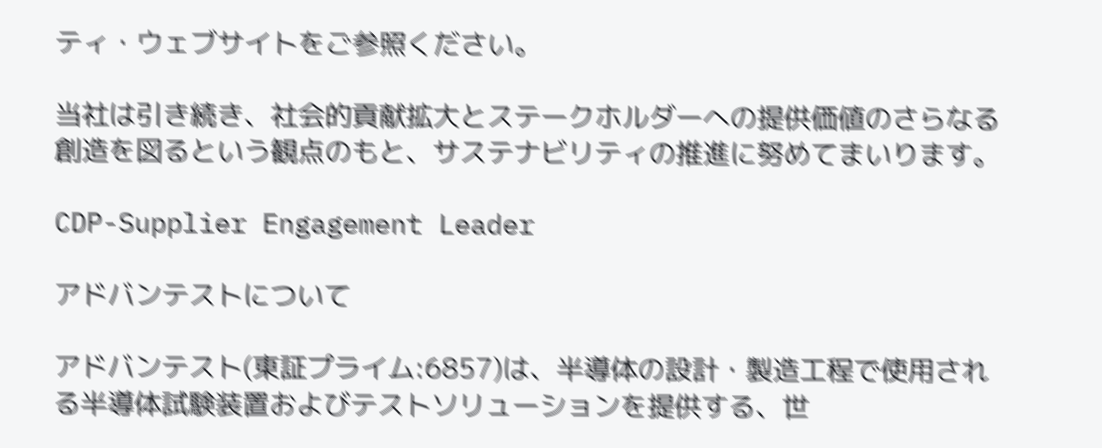ティ・ウェブサイトをご参照ください。

当社は引き続き、社会的貢献拡大とステークホルダーへの提供価値のさらなる創造を図るという観点のもと、サステナビリティの推進に努めてまいります。

CDP-Supplier Engagement Leader

アドバンテストについて

アドバンテスト(東証プライム:6857)は、半導体の設計・製造工程で使用される半導体試験装置およびテストソリューションを提供する、世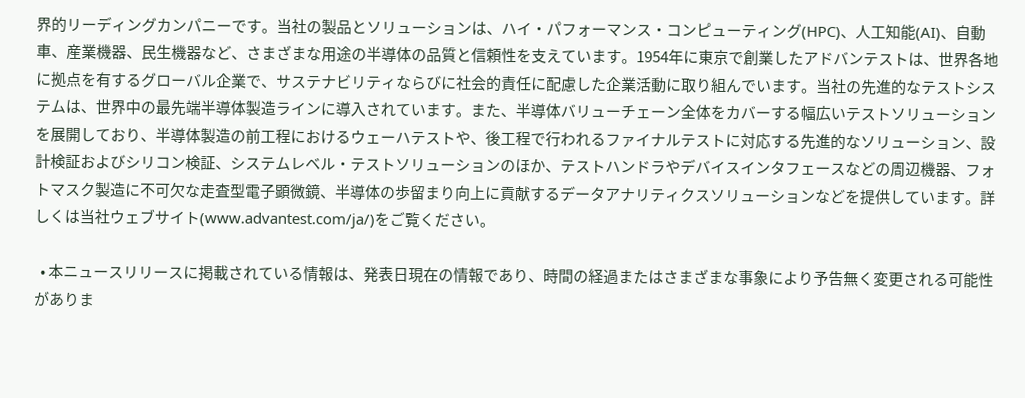界的リーディングカンパニーです。当社の製品とソリューションは、ハイ・パフォーマンス・コンピューティング(HPC)、人工知能(AI)、自動車、産業機器、民生機器など、さまざまな用途の半導体の品質と信頼性を支えています。1954年に東京で創業したアドバンテストは、世界各地に拠点を有するグローバル企業で、サステナビリティならびに社会的責任に配慮した企業活動に取り組んでいます。当社の先進的なテストシステムは、世界中の最先端半導体製造ラインに導入されています。また、半導体バリューチェーン全体をカバーする幅広いテストソリューションを展開しており、半導体製造の前工程におけるウェーハテストや、後工程で行われるファイナルテストに対応する先進的なソリューション、設計検証およびシリコン検証、システムレベル・テストソリューションのほか、テストハンドラやデバイスインタフェースなどの周辺機器、フォトマスク製造に不可欠な走査型電子顕微鏡、半導体の歩留まり向上に貢献するデータアナリティクスソリューションなどを提供しています。詳しくは当社ウェブサイト(www.advantest.com/ja/)をご覧ください。

  • 本ニュースリリースに掲載されている情報は、発表日現在の情報であり、時間の経過またはさまざまな事象により予告無く変更される可能性がありま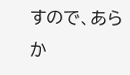すので、あらか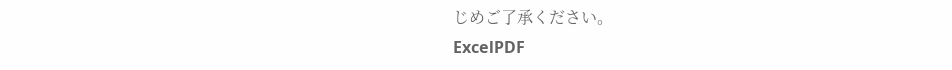じめご了承ください。
ExcelPDF